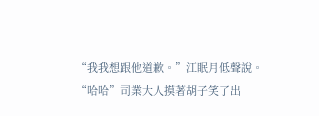“我我想跟他道歉。”江眠月低聲說。
“哈哈”司業大人摸著胡子笑了出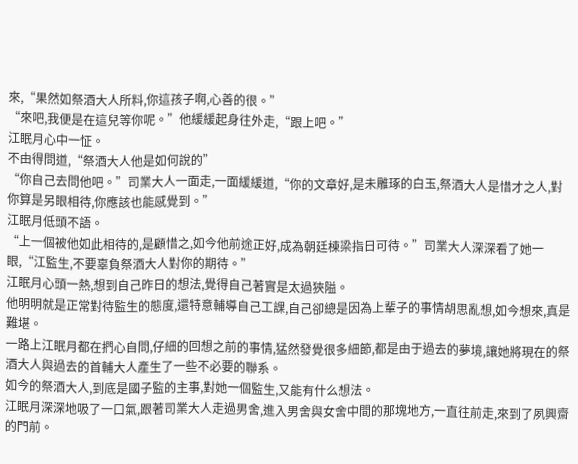來,“果然如祭酒大人所料,你這孩子啊,心善的很。”
“來吧,我便是在這兒等你呢。”他緩緩起身往外走,“跟上吧。”
江眠月心中一怔。
不由得問道,“祭酒大人他是如何說的”
“你自己去問他吧。”司業大人一面走,一面緩緩道,“你的文章好,是未雕琢的白玉,祭酒大人是惜才之人,對你算是另眼相待,你應該也能感覺到。”
江眠月低頭不語。
“上一個被他如此相待的,是顧惜之,如今他前途正好,成為朝廷棟梁指日可待。”司業大人深深看了她一眼,“江監生,不要辜負祭酒大人對你的期待。”
江眠月心頭一熱,想到自己昨日的想法,覺得自己著實是太過狹隘。
他明明就是正常對待監生的態度,還特意輔導自己工課,自己卻總是因為上輩子的事情胡思亂想,如今想來,真是難堪。
一路上江眠月都在捫心自問,仔細的回想之前的事情,猛然發覺很多細節,都是由于過去的夢境,讓她將現在的祭酒大人與過去的首輔大人產生了一些不必要的聯系。
如今的祭酒大人,到底是國子監的主事,對她一個監生,又能有什么想法。
江眠月深深地吸了一口氣,跟著司業大人走過男舍,進入男舍與女舍中間的那塊地方,一直往前走,來到了夙興齋的門前。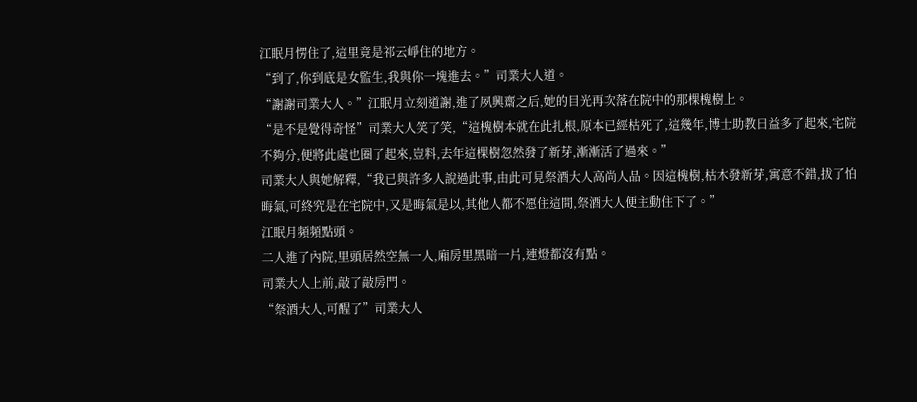江眠月愣住了,這里竟是祁云崢住的地方。
“到了,你到底是女監生,我與你一塊進去。”司業大人道。
“謝謝司業大人。”江眠月立刻道謝,進了夙興齋之后,她的目光再次落在院中的那棵槐樹上。
“是不是覺得奇怪”司業大人笑了笑,“這槐樹本就在此扎根,原本已經枯死了,這幾年,博士助教日益多了起來,宅院不夠分,便將此處也圈了起來,豈料,去年這棵樹忽然發了新芽,漸漸活了過來。”
司業大人與她解釋,“我已與許多人說過此事,由此可見祭酒大人高尚人品。因這槐樹,枯木發新芽,寓意不錯,拔了怕晦氣,可終究是在宅院中,又是晦氣是以,其他人都不愿住這間,祭酒大人便主動住下了。”
江眠月頻頻點頭。
二人進了內院,里頭居然空無一人,廂房里黑暗一片,連燈都沒有點。
司業大人上前,敲了敲房門。
“祭酒大人,可醒了”司業大人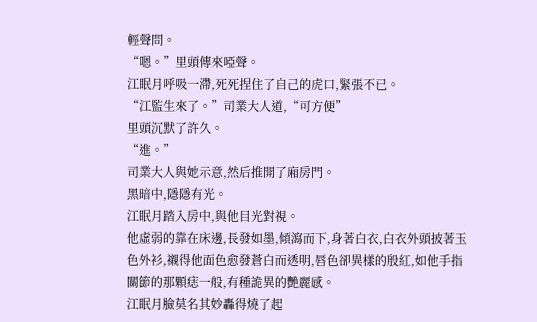輕聲問。
“嗯。”里頭傳來啞聲。
江眠月呼吸一滯,死死捏住了自己的虎口,緊張不已。
“江監生來了。”司業大人道,“可方便”
里頭沉默了許久。
“進。”
司業大人與她示意,然后推開了廂房門。
黑暗中,隱隱有光。
江眠月踏入房中,與他目光對視。
他虛弱的靠在床邊,長發如墨,傾瀉而下,身著白衣,白衣外頭披著玉色外衫,襯得他面色愈發蒼白而透明,唇色卻異樣的殷紅,如他手指關節的那顆痣一般,有種詭異的艷麗感。
江眠月臉莫名其妙轟得燒了起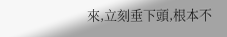來,立刻垂下頭,根本不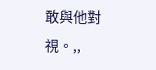敢與他對視。,,